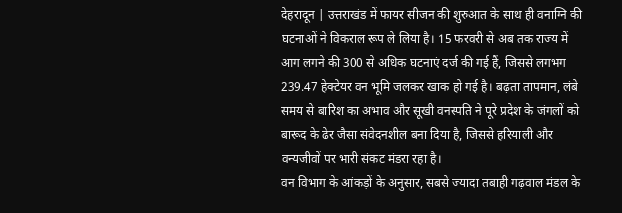देहरादून | उत्तराखंड में फायर सीजन की शुरुआत के साथ ही वनाग्नि की घटनाओं ने विकराल रूप ले लिया है। 15 फरवरी से अब तक राज्य में आग लगने की 300 से अधिक घटनाएं दर्ज की गई हैं, जिससे लगभग 239.47 हेक्टेयर वन भूमि जलकर खाक हो गई है। बढ़ता तापमान, लंबे समय से बारिश का अभाव और सूखी वनस्पति ने पूरे प्रदेश के जंगलों को बारूद के ढेर जैसा संवेदनशील बना दिया है, जिससे हरियाली और वन्यजीवों पर भारी संकट मंडरा रहा है।
वन विभाग के आंकड़ों के अनुसार, सबसे ज्यादा तबाही गढ़वाल मंडल के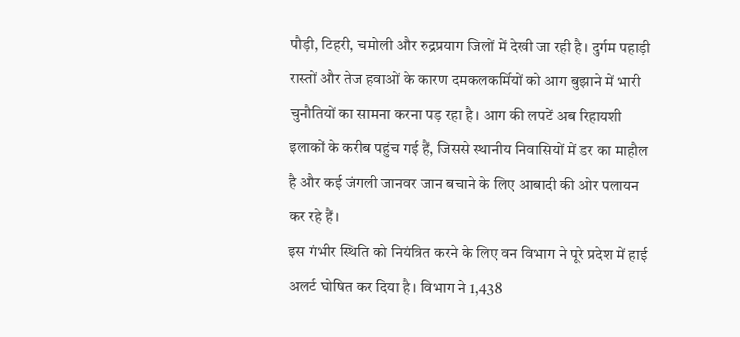पौड़ी, टिहरी, चमोली और रुद्रप्रयाग जिलों में देखी जा रही है। दुर्गम पहाड़ी रास्तों और तेज हवाओं के कारण दमकलकर्मियों को आग बुझाने में भारी चुनौतियों का सामना करना पड़ रहा है। आग की लपटें अब रिहायशी इलाकों के करीब पहुंच गई हैं, जिससे स्थानीय निवासियों में डर का माहौल है और कई जंगली जानवर जान बचाने के लिए आबादी की ओर पलायन कर रहे हैं।
इस गंभीर स्थिति को नियंत्रित करने के लिए वन विभाग ने पूरे प्रदेश में हाई अलर्ट घोषित कर दिया है। विभाग ने 1,438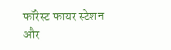फॉरेस्ट फायर स्टेशन और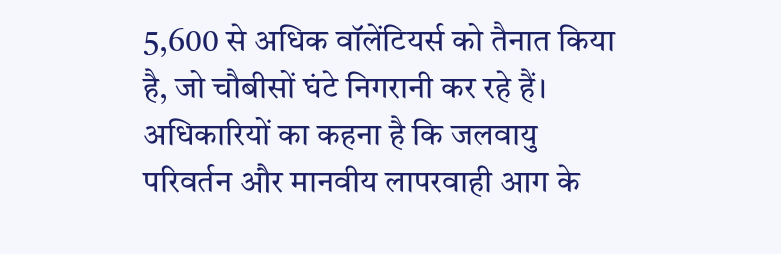5,600 से अधिक वॉलेंटियर्स को तैनात किया है, जो चौबीसों घंटे निगरानी कर रहे हैं। अधिकारियों का कहना है कि जलवायु परिवर्तन और मानवीय लापरवाही आग के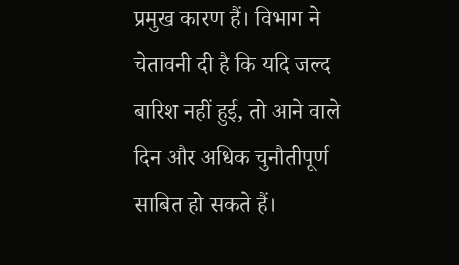प्रमुख कारण हैं। विभाग ने चेतावनी दी है कि यदि जल्द बारिश नहीं हुई, तो आने वाले दिन और अधिक चुनौतीपूर्ण साबित हो सकते हैं।